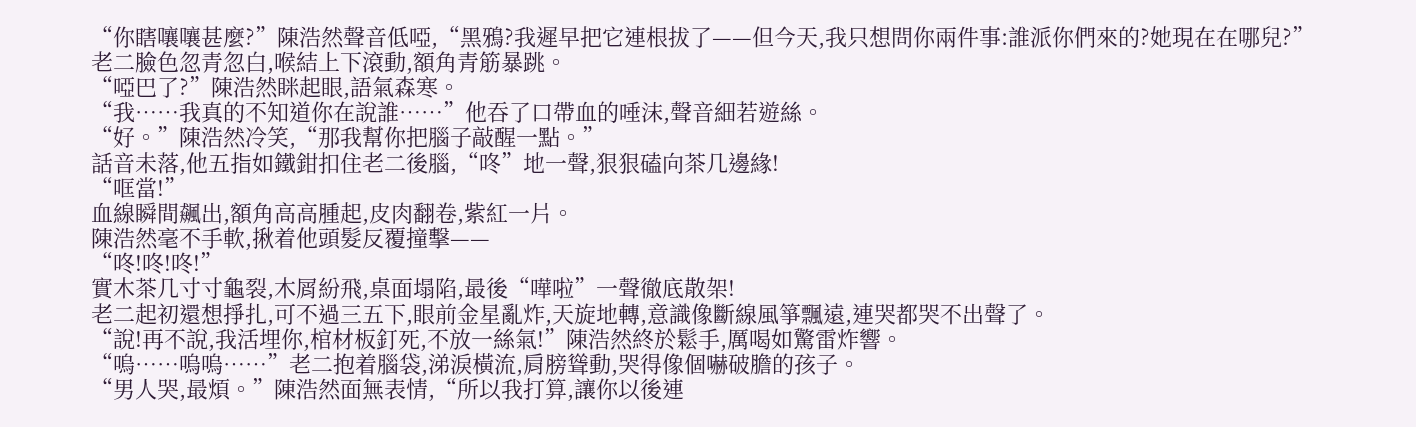“你瞎嚷嚷甚麼?”陳浩然聲音低啞,“黑鴉?我遲早把它連根拔了——但今天,我只想問你兩件事:誰派你們來的?她現在在哪兒?”
老二臉色忽青忽白,喉結上下滾動,額角青筋暴跳。
“啞巴了?”陳浩然眯起眼,語氣森寒。
“我……我真的不知道你在說誰……”他吞了口帶血的唾沫,聲音細若遊絲。
“好。”陳浩然冷笑,“那我幫你把腦子敲醒一點。”
話音未落,他五指如鐵鉗扣住老二後腦,“咚”地一聲,狠狠磕向茶几邊緣!
“哐當!”
血線瞬間飆出,額角高高腫起,皮肉翻卷,紫紅一片。
陳浩然毫不手軟,揪着他頭髮反覆撞擊——
“咚!咚!咚!”
實木茶几寸寸龜裂,木屑紛飛,桌面塌陷,最後“嘩啦”一聲徹底散架!
老二起初還想掙扎,可不過三五下,眼前金星亂炸,天旋地轉,意識像斷線風箏飄遠,連哭都哭不出聲了。
“說!再不說,我活埋你,棺材板釘死,不放一絲氣!”陳浩然終於鬆手,厲喝如驚雷炸響。
“嗚……嗚嗚……”老二抱着腦袋,涕淚橫流,肩膀聳動,哭得像個嚇破膽的孩子。
“男人哭,最煩。”陳浩然面無表情,“所以我打算,讓你以後連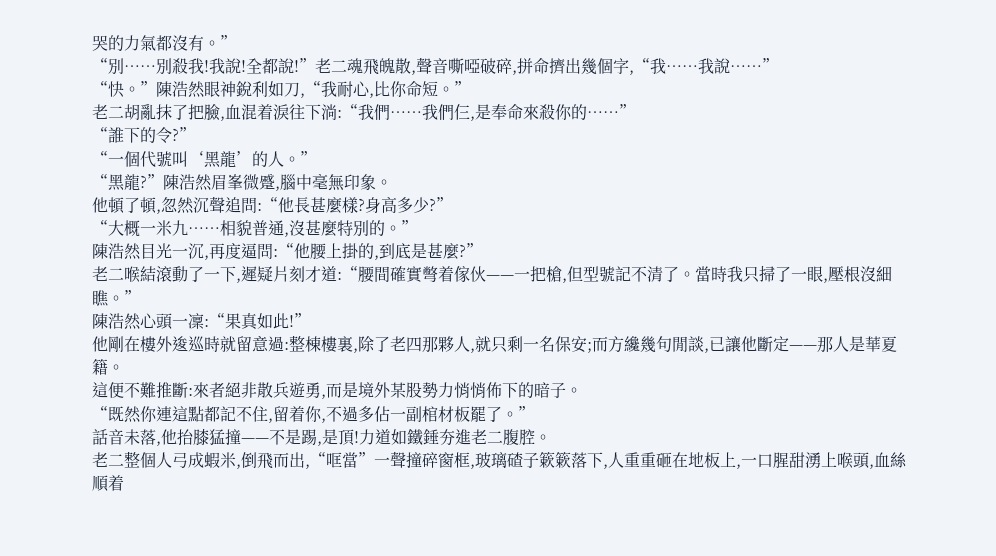哭的力氣都沒有。”
“別……別殺我!我說!全都說!”老二魂飛魄散,聲音嘶啞破碎,拼命擠出幾個字,“我……我說……”
“快。”陳浩然眼神銳利如刀,“我耐心,比你命短。”
老二胡亂抹了把臉,血混着淚往下淌:“我們……我們仨,是奉命來殺你的……”
“誰下的令?”
“一個代號叫‘黑龍’的人。”
“黑龍?”陳浩然眉峯微蹙,腦中毫無印象。
他頓了頓,忽然沉聲追問:“他長甚麼樣?身高多少?”
“大概一米九……相貌普通,沒甚麼特別的。”
陳浩然目光一沉,再度逼問:“他腰上掛的,到底是甚麼?”
老二喉結滾動了一下,遲疑片刻才道:“腰間確實彆着傢伙——一把槍,但型號記不清了。當時我只掃了一眼,壓根沒細瞧。”
陳浩然心頭一凜:“果真如此!”
他剛在樓外逡巡時就留意過:整棟樓裏,除了老四那夥人,就只剩一名保安;而方纔幾句閒談,已讓他斷定——那人是華夏籍。
這便不難推斷:來者絕非散兵遊勇,而是境外某股勢力悄悄佈下的暗子。
“既然你連這點都記不住,留着你,不過多佔一副棺材板罷了。”
話音未落,他抬膝猛撞——不是踢,是頂!力道如鐵錘夯進老二腹腔。
老二整個人弓成蝦米,倒飛而出,“哐當”一聲撞碎窗框,玻璃碴子簌簌落下,人重重砸在地板上,一口腥甜湧上喉頭,血絲順着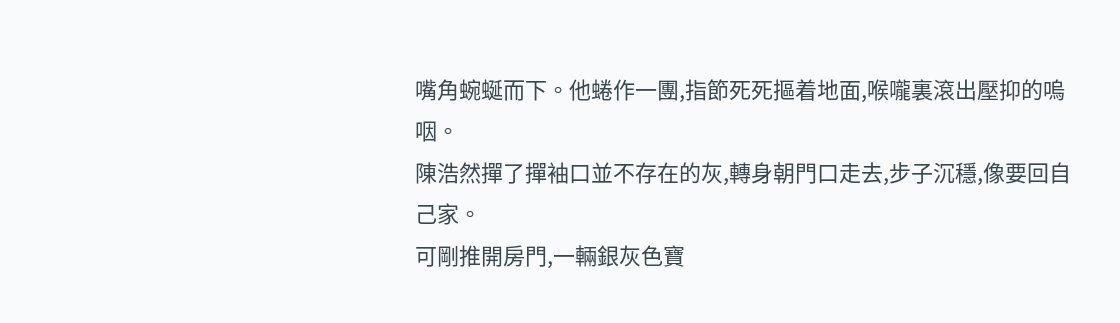嘴角蜿蜒而下。他蜷作一團,指節死死摳着地面,喉嚨裏滾出壓抑的嗚咽。
陳浩然撣了撣袖口並不存在的灰,轉身朝門口走去,步子沉穩,像要回自己家。
可剛推開房門,一輛銀灰色寶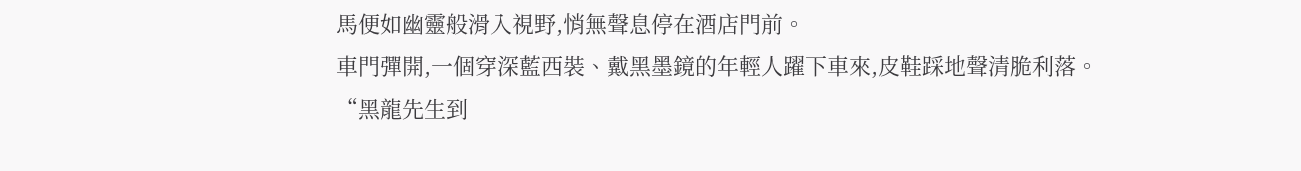馬便如幽靈般滑入視野,悄無聲息停在酒店門前。
車門彈開,一個穿深藍西裝、戴黑墨鏡的年輕人躍下車來,皮鞋踩地聲清脆利落。
“黑龍先生到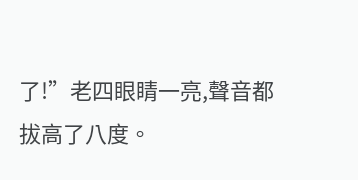了!”老四眼睛一亮,聲音都拔高了八度。